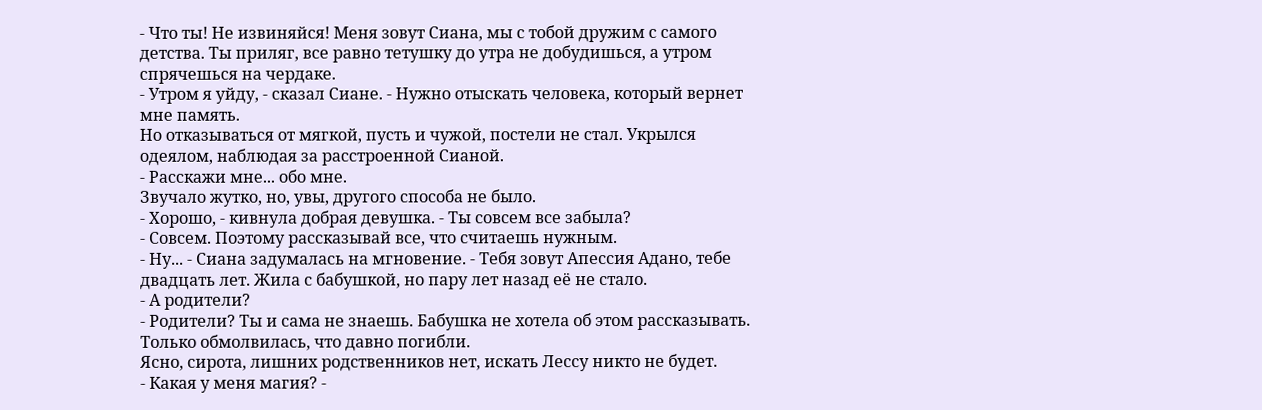- Что ты! Не извиняйся! Меня зовут Сиана, мы с тобой дружим с самого детства. Ты приляг, все равно тетушку до утра не добудишься, а утром спрячешься на чердаке.
- Утром я уйду, - сказал Сиане. - Нужно отыскать человека, который вернет мне память.
Но отказываться от мягкой, пусть и чужой, постели не стал. Укрылся одеялом, наблюдая за расстроенной Сианой.
- Расскажи мне... обо мне.
Звучало жутко, но, увы, другого способа не было.
- Хорошо, - кивнула добрая девушка. - Ты совсем все забыла?
- Совсем. Поэтому рассказывай все, что считаешь нужным.
- Ну... - Сиана задумалась на мгновение. - Тебя зовут Апессия Адано, тебе двадцать лет. Жила с бабушкой, но пару лет назад её не стало.
- А родители?
- Родители? Ты и сама не знаешь. Бабушка не хотела об этом рассказывать. Только обмолвилась, что давно погибли.
Ясно, сирота, лишних родственников нет, искать Лессу никто не будет.
- Какая у меня магия? -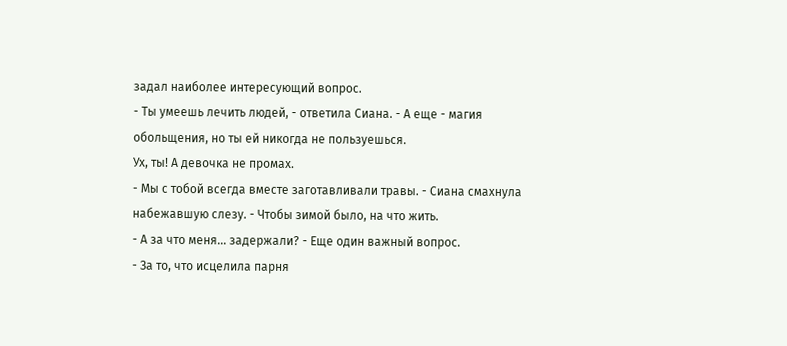задал наиболее интересующий вопрос.
- Ты умеешь лечить людей, - ответила Сиана. - А еще - магия обольщения, но ты ей никогда не пользуешься.
Ух, ты! А девочка не промах.
- Мы с тобой всегда вместе заготавливали травы. - Сиана смахнула набежавшую слезу. - Чтобы зимой было, на что жить.
- А за что меня... задержали? - Еще один важный вопрос.
- За то, что исцелила парня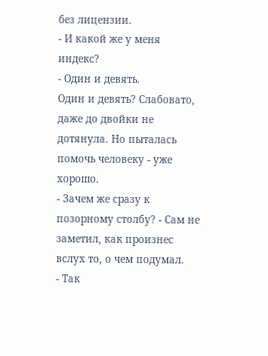без лицензии.
- И какой же у меня индекс?
- Один и девять.
Один и девять? Слабовато, даже до двойки не дотянула. Но пыталась помочь человеку - уже хорошо.
- Зачем же сразу к позорному столбу? - Сам не заметил, как произнес вслух то, о чем подумал.
- Так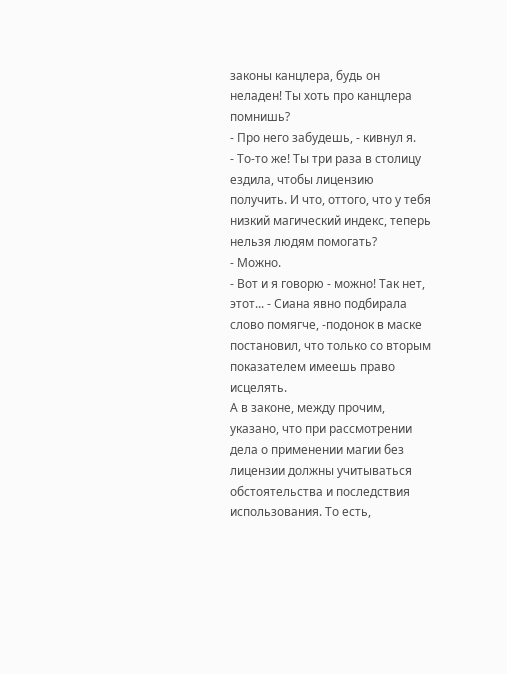законы канцлера, будь он неладен! Ты хоть про канцлера помнишь?
- Про него забудешь, - кивнул я.
- То-то же! Ты три раза в столицу ездила, чтобы лицензию получить. И что, оттого, что у тебя низкий магический индекс, теперь нельзя людям помогать?
- Можно.
- Вот и я говорю - можно! Так нет, этот... - Сиана явно подбирала слово помягче, -подонок в маске постановил, что только со вторым показателем имеешь право исцелять.
А в законе, между прочим, указано, что при рассмотрении дела о применении магии без лицензии должны учитываться обстоятельства и последствия использования. То есть,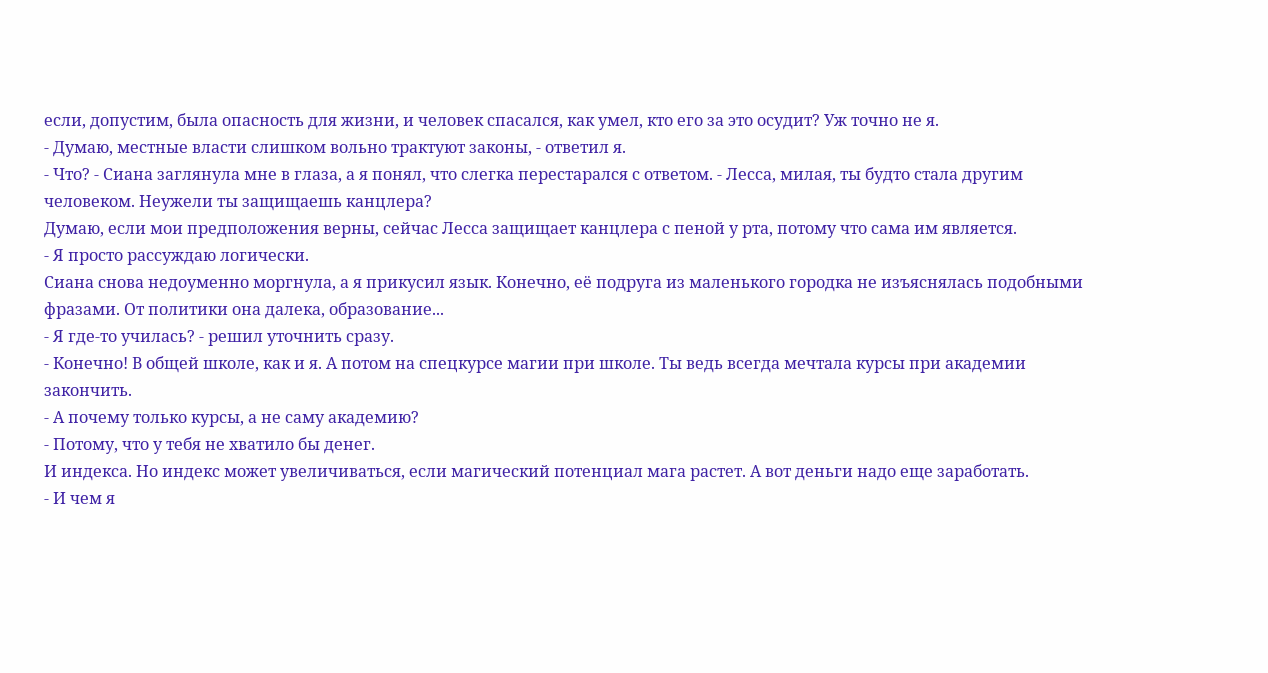если, допустим, была опасность для жизни, и человек спасался, как умел, кто его за это осудит? Уж точно не я.
- Думаю, местные власти слишком вольно трактуют законы, - ответил я.
- Что? - Сиана заглянула мне в глаза, а я понял, что слегка перестарался с ответом. - Лесса, милая, ты будто стала другим человеком. Неужели ты защищаешь канцлера?
Думаю, если мои предположения верны, сейчас Лесса защищает канцлера с пеной у рта, потому что сама им является.
- Я просто рассуждаю логически.
Сиана снова недоуменно моргнула, а я прикусил язык. Конечно, её подруга из маленького городка не изъяснялась подобными фразами. От политики она далека, образование...
- Я где-то училась? - решил уточнить сразу.
- Конечно! В общей школе, как и я. А потом на спецкурсе магии при школе. Ты ведь всегда мечтала курсы при академии закончить.
- А почему только курсы, а не саму академию?
- Потому, что у тебя не хватило бы денег.
И индекса. Но индекс может увеличиваться, если магический потенциал мага растет. А вот деньги надо еще заработать.
- И чем я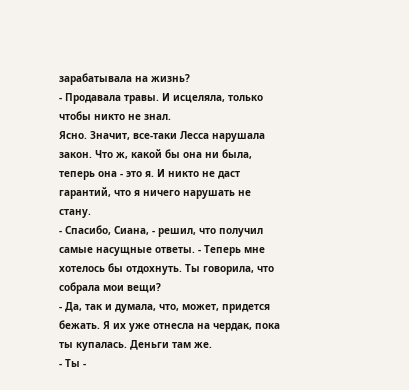зарабатывала на жизнь?
- Продавала травы. И исцеляла, только чтобы никто не знал.
Ясно. Значит, все-таки Лесса нарушала закон. Что ж, какой бы она ни была, теперь она - это я. И никто не даст гарантий, что я ничего нарушать не стану.
- Спасибо, Сиана, - решил, что получил самые насущные ответы. - Теперь мне хотелось бы отдохнуть. Ты говорила, что собрала мои вещи?
- Да, так и думала, что, может, придется бежать. Я их уже отнесла на чердак, пока ты купалась. Деньги там же.
- Ты -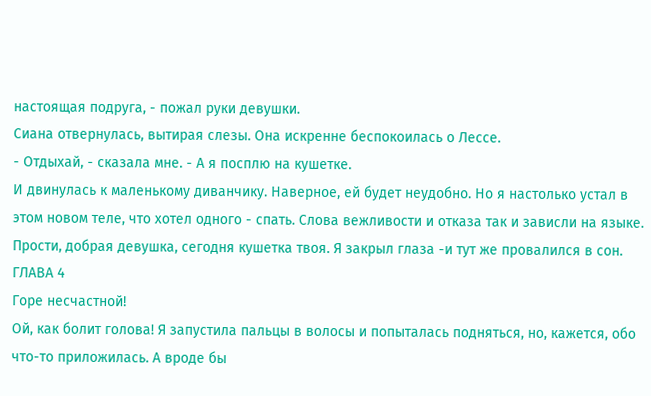настоящая подруга, - пожал руки девушки.
Сиана отвернулась, вытирая слезы. Она искренне беспокоилась о Лессе.
- Отдыхай, - сказала мне. - А я посплю на кушетке.
И двинулась к маленькому диванчику. Наверное, ей будет неудобно. Но я настолько устал в этом новом теле, что хотел одного - спать. Слова вежливости и отказа так и зависли на языке. Прости, добрая девушка, сегодня кушетка твоя. Я закрыл глаза -и тут же провалился в сон.
ГЛАВА 4
Горе несчастной!
Ой, как болит голова! Я запустила пальцы в волосы и попыталась подняться, но, кажется, обо что-то приложилась. А вроде бы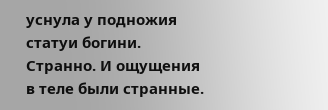уснула у подножия статуи богини. Странно. И ощущения в теле были странные.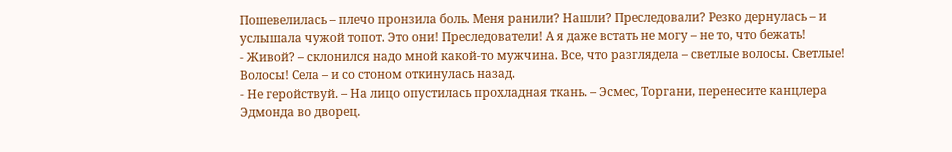Пошевелилась – плечо пронзила боль. Меня ранили? Нашли? Преследовали? Резко дернулась – и услышала чужой топот. Это они! Преследователи! А я даже встать не могу – не то, что бежать!
- Живой? – склонился надо мной какой-то мужчина. Все, что разглядела – светлые волосы. Светлые! Волосы! Села – и со стоном откинулась назад.
- Не геройствуй. – На лицо опустилась прохладная ткань. – Эсмес, Торгани, перенесите канцлера Эдмонда во дворец.